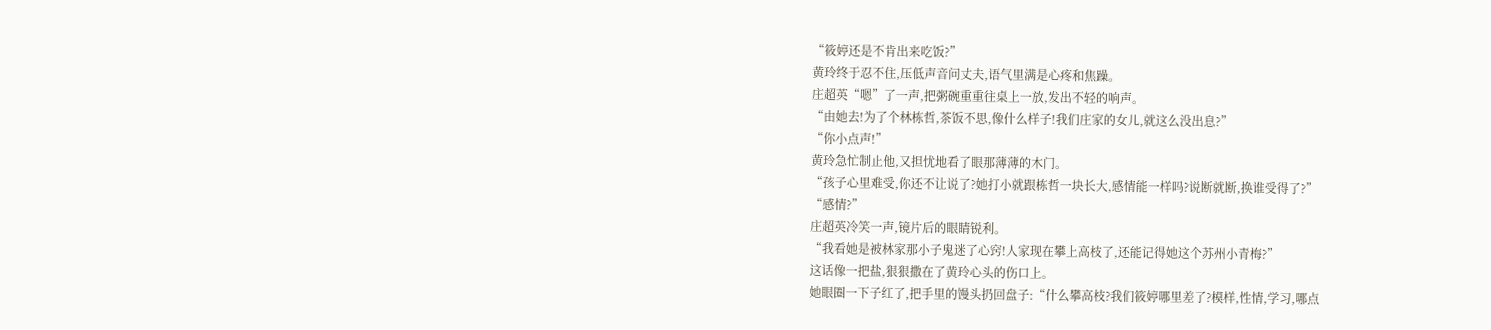“筱婷还是不肯出来吃饭?”
黄玲终于忍不住,压低声音问丈夫,语气里满是心疼和焦躁。
庄超英“嗯”了一声,把粥碗重重往桌上一放,发出不轻的响声。
“由她去!为了个林栋哲,茶饭不思,像什么样子!我们庄家的女儿,就这么没出息?”
“你小点声!”
黄玲急忙制止他,又担忧地看了眼那薄薄的木门。
“孩子心里难受,你还不让说了?她打小就跟栋哲一块长大,感情能一样吗?说断就断,换谁受得了?”
“感情?”
庄超英冷笑一声,镜片后的眼睛锐利。
“我看她是被林家那小子鬼迷了心窍!人家现在攀上高枝了,还能记得她这个苏州小青梅?”
这话像一把盐,狠狠撒在了黄玲心头的伤口上。
她眼圈一下子红了,把手里的馒头扔回盘子:“什么攀高枝?我们筱婷哪里差了?模样,性情,学习,哪点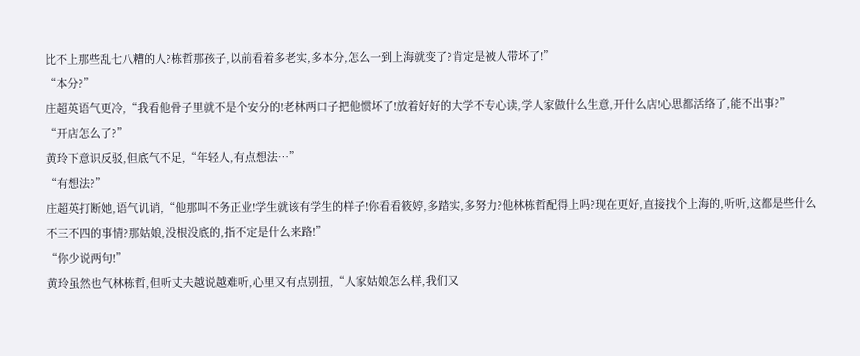比不上那些乱七八糟的人?栋哲那孩子,以前看着多老实,多本分,怎么一到上海就变了?肯定是被人带坏了!”
“本分?”
庄超英语气更冷,“我看他骨子里就不是个安分的!老林两口子把他惯坏了!放着好好的大学不专心读,学人家做什么生意,开什么店!心思都活络了,能不出事?”
“开店怎么了?”
黄玲下意识反驳,但底气不足,“年轻人,有点想法…”
“有想法?”
庄超英打断她,语气讥诮,“他那叫不务正业!学生就该有学生的样子!你看看筱婷,多踏实,多努力?他林栋哲配得上吗?现在更好,直接找个上海的,听听,这都是些什么不三不四的事情?那姑娘,没根没底的,指不定是什么来路!”
“你少说两句!”
黄玲虽然也气林栋哲,但听丈夫越说越难听,心里又有点别扭,“人家姑娘怎么样,我们又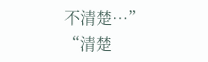不清楚…”
“清楚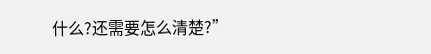什么?还需要怎么清楚?”